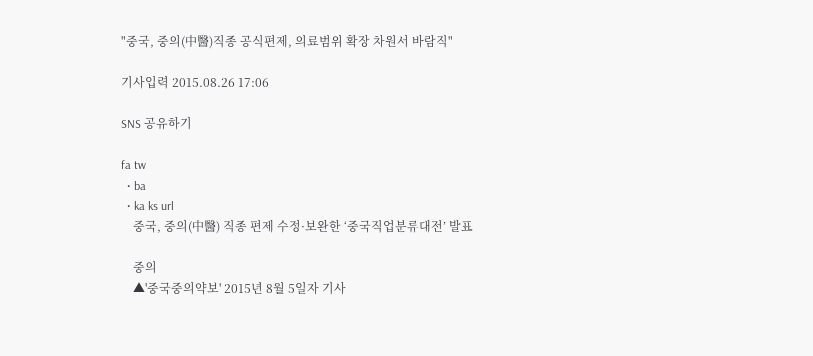"중국, 중의(中醫)직종 공식편제, 의료범위 확장 차원서 바람직"

기사입력 2015.08.26 17:06

SNS 공유하기

fa tw
  • ba
  • ka ks url
    중국, 중의(中醫) 직종 편제 수정·보완한 ‘중국직업분류대전’ 발표

    중의
    ▲'중국중의약보' 2015년 8월 5일자 기사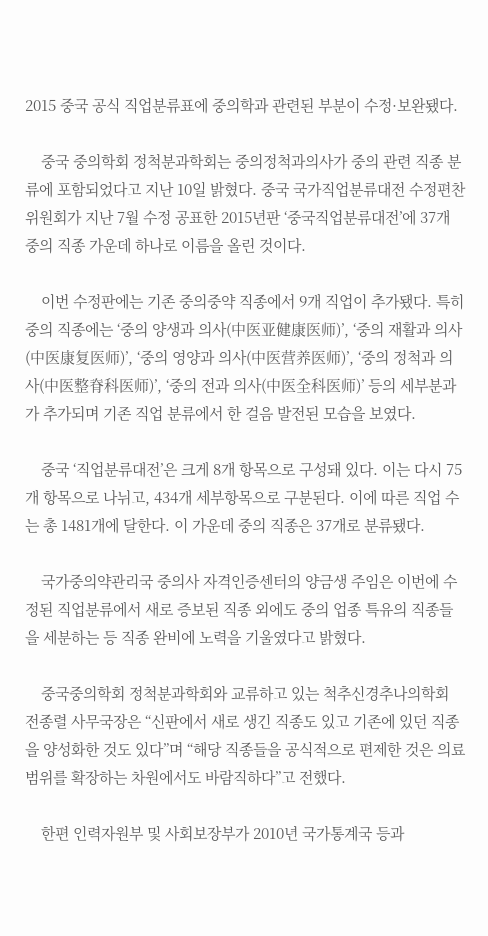2015 중국 공식 직업분류표에 중의학과 관련된 부분이 수정·보완됐다.

    중국 중의학회 정척분과학회는 중의정척과의사가 중의 관련 직종 분류에 포함되었다고 지난 10일 밝혔다. 중국 국가직업분류대전 수정편찬위원회가 지난 7월 수정 공표한 2015년판 ‘중국직업분류대전’에 37개 중의 직종 가운데 하나로 이름을 올린 것이다.

    이번 수정판에는 기존 중의중약 직종에서 9개 직업이 추가됐다. 특히 중의 직종에는 ‘중의 양생과 의사(中医亚健康医师)’, ‘중의 재활과 의사(中医康复医师)’, ‘중의 영양과 의사(中医营养医师)’, ‘중의 정척과 의사(中医整脊科医师)’, ‘중의 전과 의사(中医全科医师)’ 등의 세부분과가 추가되며 기존 직업 분류에서 한 걸음 발전된 모습을 보였다.

    중국 ‘직업분류대전’은 크게 8개 항목으로 구성돼 있다. 이는 다시 75개 항목으로 나뉘고, 434개 세부항목으로 구분된다. 이에 따른 직업 수는 총 1481개에 달한다. 이 가운데 중의 직종은 37개로 분류됐다.

    국가중의약관리국 중의사 자격인증센터의 양금생 주임은 이번에 수정된 직업분류에서 새로 증보된 직종 외에도 중의 업종 특유의 직종들을 세분하는 등 직종 완비에 노력을 기울였다고 밝혔다.

    중국중의학회 정척분과학회와 교류하고 있는 척추신경추나의학회 전종렬 사무국장은 “신판에서 새로 생긴 직종도 있고 기존에 있던 직종을 양성화한 것도 있다”며 “해당 직종들을 공식적으로 편제한 것은 의료 범위를 확장하는 차원에서도 바람직하다”고 전했다.

    한편 인력자원부 및 사회보장부가 2010년 국가통계국 등과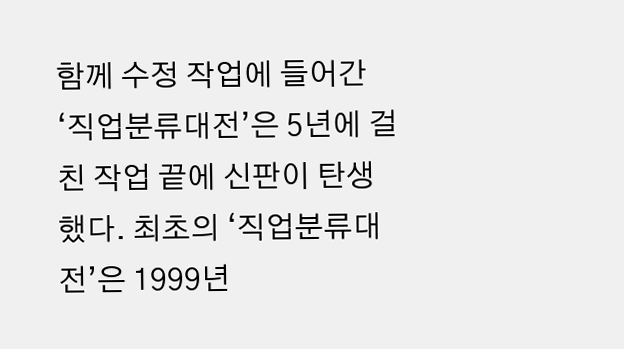함께 수정 작업에 들어간 ‘직업분류대전’은 5년에 걸친 작업 끝에 신판이 탄생했다. 최초의 ‘직업분류대전’은 1999년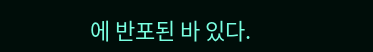에 반포된 바 있다.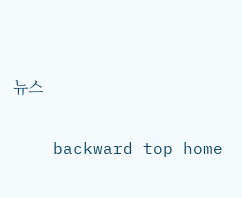뉴스

    backward top home